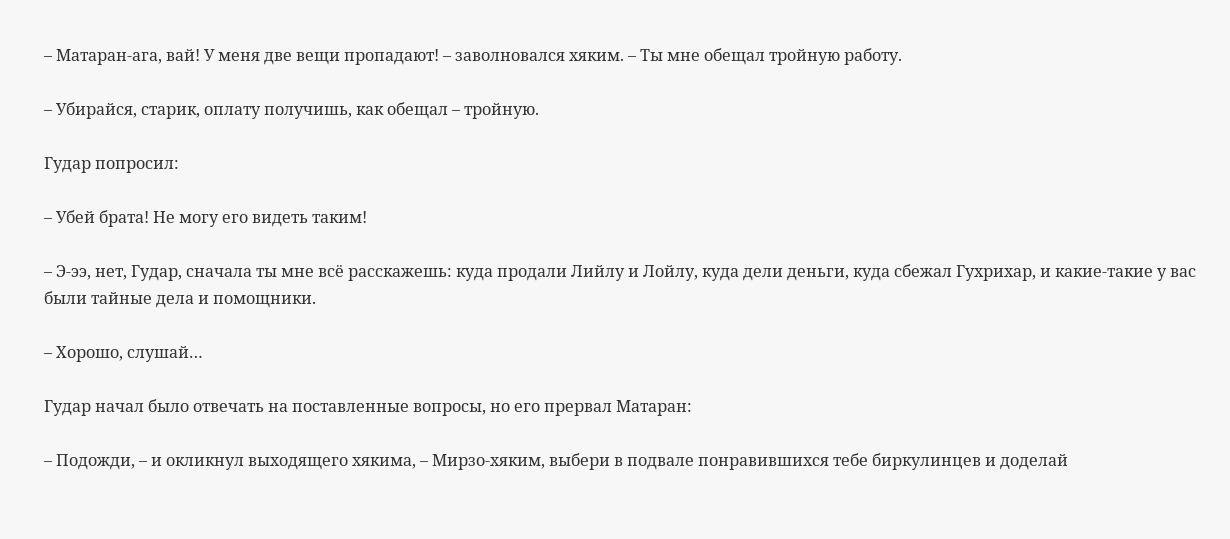– Матаран-ага, вай! У меня две вещи пропадают! – заволновался хяким. – Ты мне обещал тройную работу.

– Убирайся, старик, оплату получишь, как обещал – тройную.

Гудар попросил:

– Убей брата! Не могу его видеть таким!

– Э-ээ, нет, Гудар, сначала ты мне всё расскажешь: куда продали Лийлу и Лойлу, куда дели деньги, куда сбежал Гухрихар, и какие-такие у вас были тайные дела и помощники.

– Хорошо, слушай…

Гудар начал было отвечать на поставленные вопросы, но его прервал Матаран:

– Подожди, – и окликнул выходящего хякима, – Мирзо-хяким, выбери в подвале понравившихся тебе биркулинцев и доделай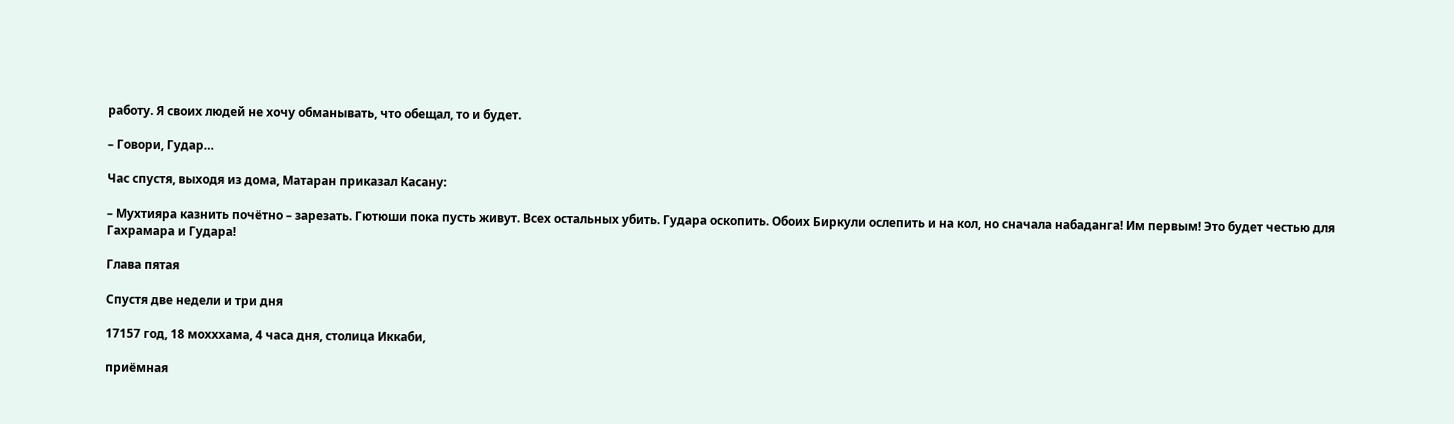работу. Я своих людей не хочу обманывать, что обещал, то и будет.

– Говори, Гудар…

Час спустя, выходя из дома, Матаран приказал Касану:

– Мухтияра казнить почётно – зарезать. Гютюши пока пусть живут. Всех остальных убить. Гудара оскопить. Обоих Биркули ослепить и на кол, но сначала набаданга! Им первым! Это будет честью для Гахрамара и Гудара!

Глава пятая

Спустя две недели и три дня

17157 год, 18 мохххама, 4 часа дня, столица Иккаби,

приёмная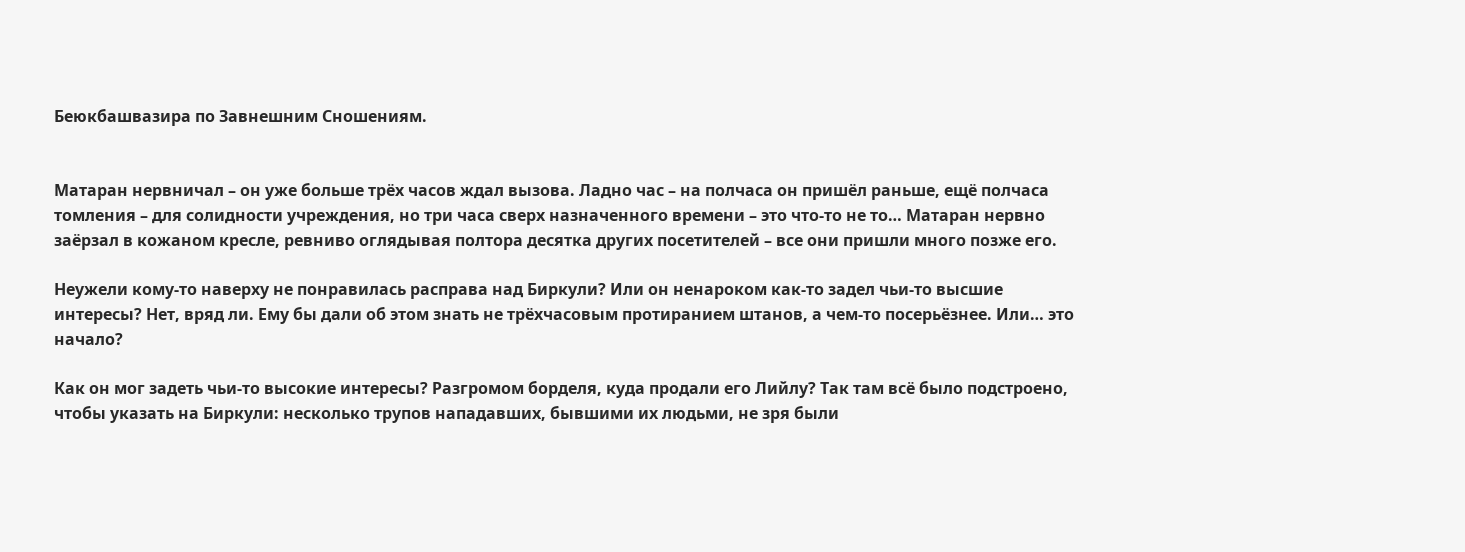Беюкбашвазира по Завнешним Сношениям.


Матаран нервничал – он уже больше трёх часов ждал вызова. Ладно час – на полчаса он пришёл раньше, ещё полчаса томления – для солидности учреждения, но три часа сверх назначенного времени – это что-то не то… Матаран нервно заёрзал в кожаном кресле, ревниво оглядывая полтора десятка других посетителей – все они пришли много позже его.

Неужели кому-то наверху не понравилась расправа над Биркули? Или он ненароком как-то задел чьи-то высшие интересы? Нет, вряд ли. Ему бы дали об этом знать не трёхчасовым протиранием штанов, а чем-то посерьёзнее. Или… это начало?

Как он мог задеть чьи-то высокие интересы? Разгромом борделя, куда продали его Лийлу? Так там всё было подстроено, чтобы указать на Биркули: несколько трупов нападавших, бывшими их людьми, не зря были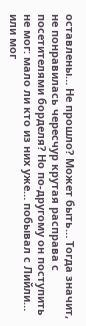оставлены… Не прошло? Может быть… Тогда значит, не понравилась чересчур крутая расправа с посетителями борделя? Но по-другому он поступить не мог: мало ли кто из них уже… побывал с Лийли… или мог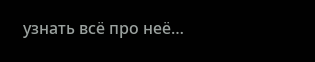узнать всё про неё…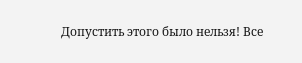Допустить этого было нельзя! Все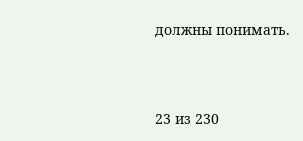должны понимать.



23 из 230